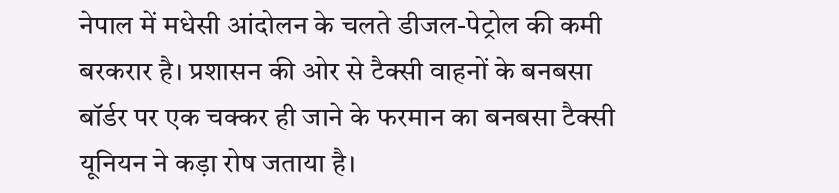नेपाल में मधेसी आंदोलन के चलते डीजल-पेट्रोल की कमी बरकरार है। प्रशासन की ओर से टैक्सी वाहनों के बनबसा बॉर्डर पर एक चक्कर ही जाने के फरमान का बनबसा टैक्सी यूनियन ने कड़ा रोष जताया है।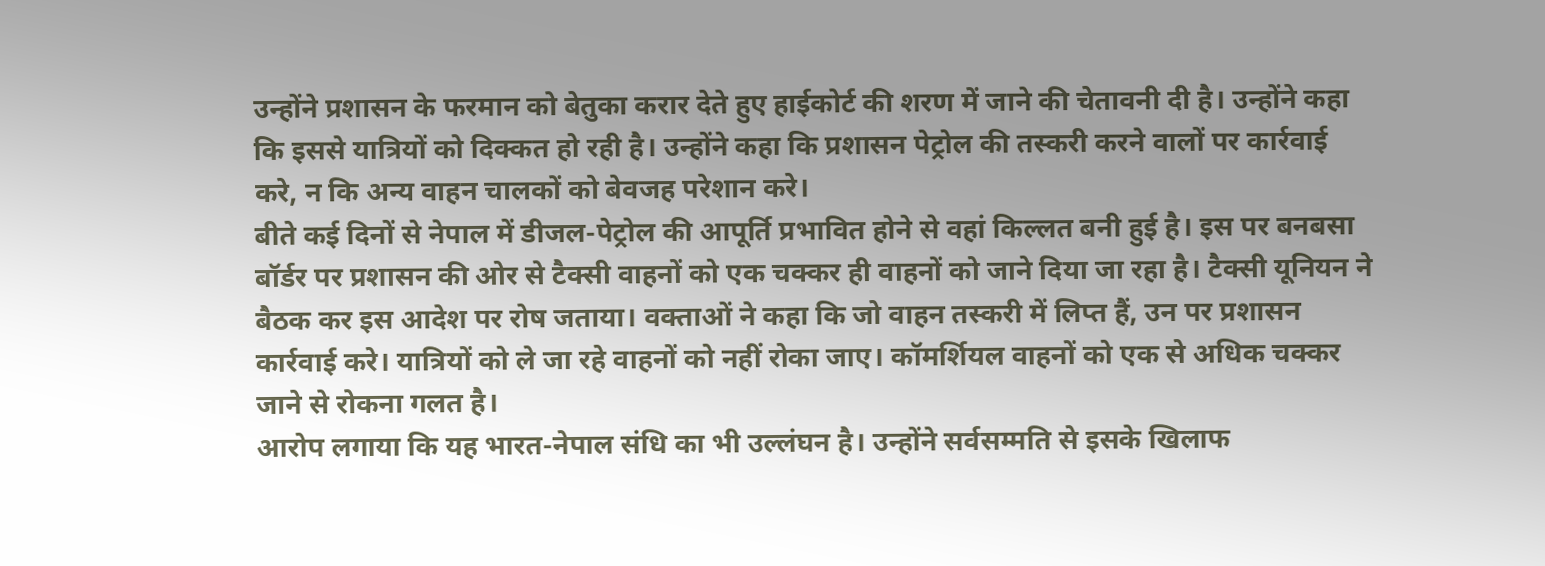उन्होंने प्रशासन के फरमान को बेतुका करार देते हुए हाईकोर्ट की शरण में जाने की चेतावनी दी है। उन्होंने कहा कि इससे यात्रियों को दिक्कत हो रही है। उन्होंने कहा कि प्रशासन पेट्रोल की तस्करी करने वालों पर कार्रवाई करे, न कि अन्य वाहन चालकों को बेवजह परेशान करे।
बीते कई दिनों से नेपाल में डीजल-पेट्रोल की आपूर्ति प्रभावित होने से वहां किल्लत बनी हुई है। इस पर बनबसा बॉर्डर पर प्रशासन की ओर से टैक्सी वाहनों को एक चक्कर ही वाहनों को जाने दिया जा रहा है। टैक्सी यूनियन ने बैठक कर इस आदेश पर रोष जताया। वक्ताओं ने कहा कि जो वाहन तस्करी में लिप्त हैं, उन पर प्रशासन कार्रवाई करे। यात्रियों को ले जा रहे वाहनों को नहीं रोका जाए। कॉमर्शियल वाहनों को एक से अधिक चक्कर जाने से रोकना गलत है।
आरोप लगाया कि यह भारत-नेपाल संधि का भी उल्लंघन है। उन्होंने सर्वसम्मति से इसके खिलाफ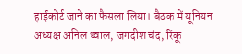हाईकोर्ट जाने का फैसला लिया। बैठक में यूनियन अध्यक्ष अनिल थ्वाल, जगदीश चंद, रिंकू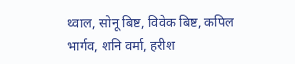थ्वाल, सोनू बिष्ट, विवेक बिष्ट, कपिल भार्गव, शनि वर्मा, हरीश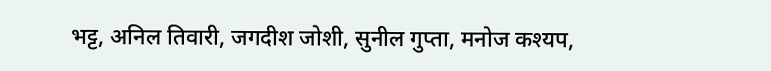भट्ट, अनिल तिवारी, जगदीश जोशी, सुनील गुप्ता, मनोज कश्यप,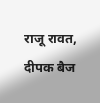राजू रावत, दीपक बैज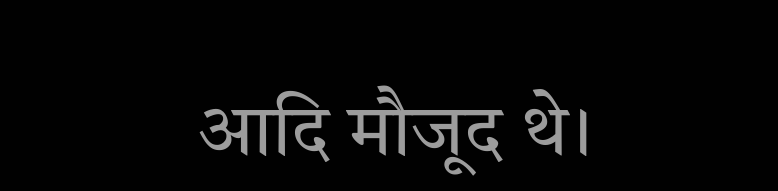आदि मौजूद थे।